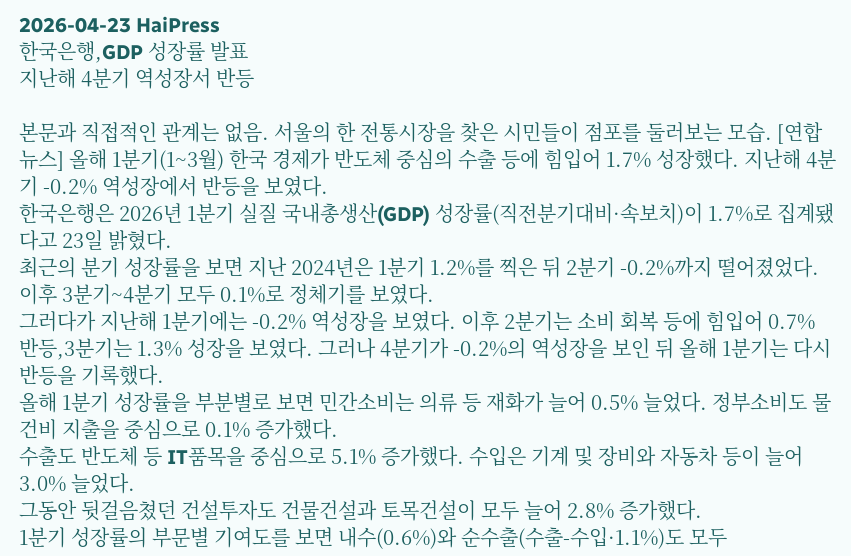2026-04-23 HaiPress
한국은행,GDP 성장률 발표
지난해 4분기 역성장서 반등

본문과 직접적인 관계는 없음. 서울의 한 전통시장을 찾은 시민들이 점포를 둘러보는 모습. [연합뉴스] 올해 1분기(1~3월) 한국 경제가 반도체 중심의 수출 등에 힘입어 1.7% 성장했다. 지난해 4분기 -0.2% 역성장에서 반등을 보였다.
한국은행은 2026년 1분기 실질 국내총생산(GDP) 성장률(직전분기대비·속보치)이 1.7%로 집계됐다고 23일 밝혔다.
최근의 분기 성장률을 보면 지난 2024년은 1분기 1.2%를 찍은 뒤 2분기 -0.2%까지 떨어졌었다. 이후 3분기~4분기 모두 0.1%로 정체기를 보였다.
그러다가 지난해 1분기에는 -0.2% 역성장을 보였다. 이후 2분기는 소비 회복 등에 힘입어 0.7% 반등,3분기는 1.3% 성장을 보였다. 그러나 4분기가 -0.2%의 역성장을 보인 뒤 올해 1분기는 다시 반등을 기록했다.
올해 1분기 성장률을 부분별로 보면 민간소비는 의류 등 재화가 늘어 0.5% 늘었다. 정부소비도 물건비 지출을 중심으로 0.1% 증가했다.
수출도 반도체 등 IT품목을 중심으로 5.1% 증가했다. 수입은 기계 및 장비와 자동차 등이 늘어 3.0% 늘었다.
그동안 뒷걸음쳤던 건설투자도 건물건설과 토목건설이 모두 늘어 2.8% 증가했다.
1분기 성장률의 부문별 기여도를 보면 내수(0.6%)와 순수출(수출-수입·1.1%)도 모두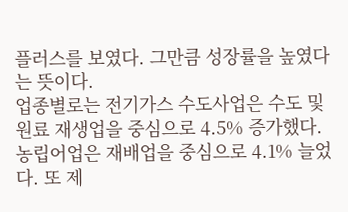플러스를 보였다. 그만큼 성장률을 높였다는 뜻이다.
업종별로는 전기가스 수도사업은 수도 및 원료 재생업을 중심으로 4.5% 증가했다. 농립어업은 재배업을 중심으로 4.1% 늘었다. 또 제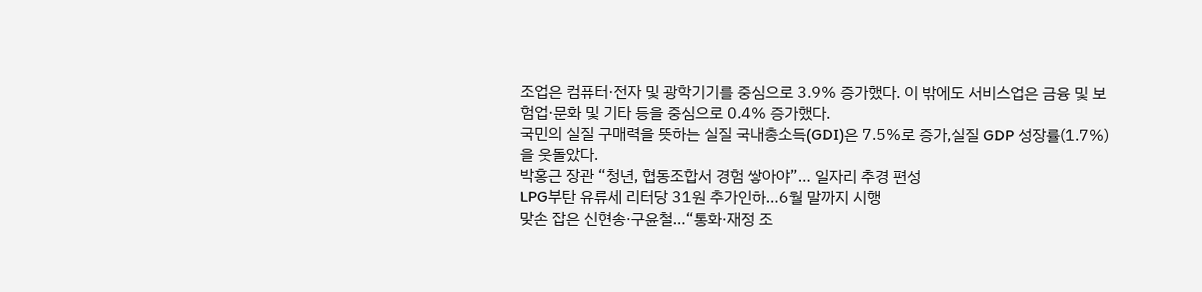조업은 컴퓨터·전자 및 광학기기를 중심으로 3.9% 증가했다. 이 밖에도 서비스업은 금융 및 보험업·문화 및 기타 등을 중심으로 0.4% 증가했다.
국민의 실질 구매력을 뜻하는 실질 국내총소득(GDI)은 7.5%로 증가,실질 GDP 성장률(1.7%)을 웃돌았다.
박홍근 장관 “청년, 협동조합서 경험 쌓아야”… 일자리 추경 편성
LPG부탄 유류세 리터당 31원 추가인하…6월 말까지 시행
맞손 잡은 신현송·구윤철…“통화·재정 조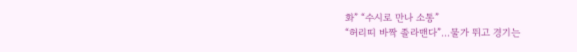화” “수시로 만나 소통”
“허리띠 바짝 졸라맨다”…물가 뛰고 경기는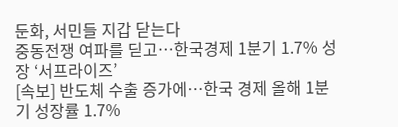둔화, 서민들 지갑 닫는다
중동전쟁 여파를 딛고…한국경제 1분기 1.7% 성장 ‘서프라이즈’
[속보] 반도체 수출 증가에…한국 경제 올해 1분기 성장률 1.7%